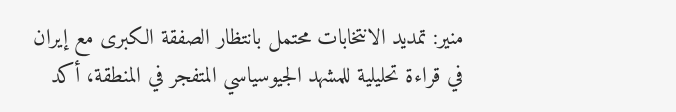منير: تمديد الانتخابات محتمل بانتظار الصفقة الكبرى مع إيران
في قراءة تحليلية للمشهد الجيوسياسي المتفجر في المنطقة، أكد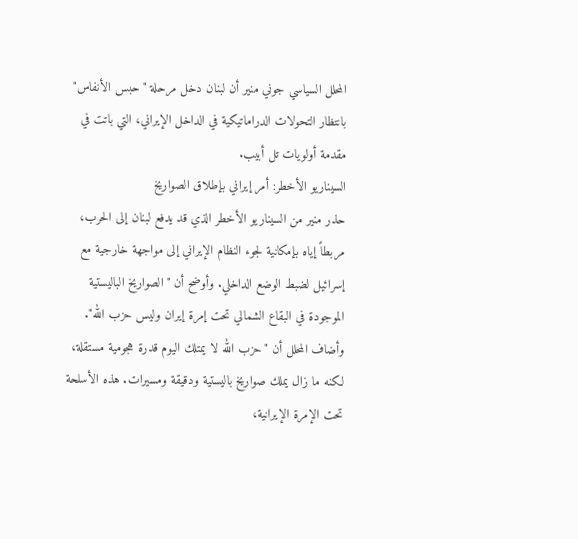المحلل السياسي جوني منير أن لبنان دخل مرحلة "حبس الأنفاس" بانتظار التحولات الدراماتيكية في الداخل الإيراني، التي باتت في مقدمة أولويات تل أبيب.
السيناريو الأخطر: أمر إيراني بإطلاق الصواريخ
حذر منير من السيناريو الأخطر الذي قد يدفع لبنان إلى الحرب، مربطاً إياه بإمكانية لجوء النظام الإيراني إلى مواجهة خارجية مع إسرائيل لضبط الوضع الداخلي. وأوضح أن "الصواريخ الباليستية الموجودة في البقاع الشمالي تحت إمرة إيران وليس حزب الله".
وأضاف المحلل أن "حزب الله لا يمتلك اليوم قدرة هجومية مستقلة، لكنه ما زال يملك صواريخ باليستية ودقيقة ومسيرات. هذه الأسلحة تحت الإمرة الإيرانية،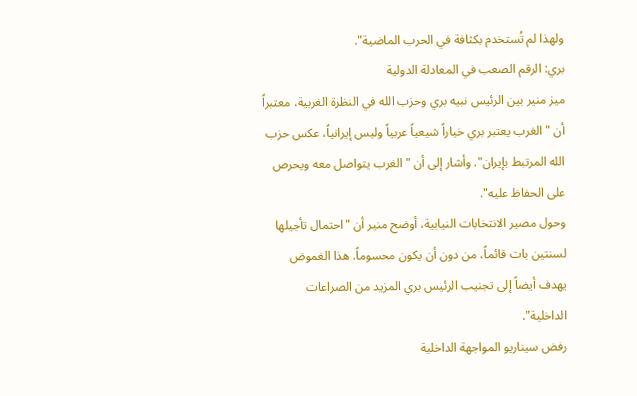ولهذا لم تُستخدم بكثافة في الحرب الماضية".
بري: الرقم الصعب في المعادلة الدولية
ميز منير بين الرئيس نبيه بري وحزب الله في النظرة الغربية، معتبراً أن "الغرب يعتبر بري خياراً شيعياً عربياً وليس إيرانياً، عكس حزب الله المرتبط بإيران". وأشار إلى أن "الغرب يتواصل معه ويحرص على الحفاظ عليه".
وحول مصير الانتخابات النيابية، أوضح منير أن "احتمال تأجيلها لسنتين بات قائماً، من دون أن يكون محسوماً. هذا الغموض يهدف أيضاً إلى تجنيب الرئيس بري المزيد من الصراعات الداخلية".
رفض سيناريو المواجهة الداخلية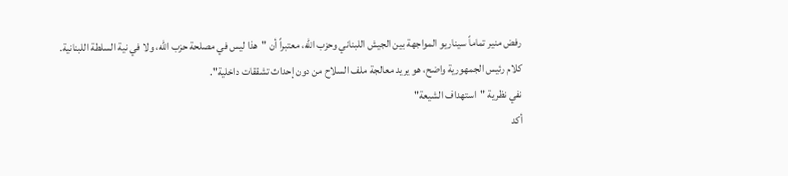رفض منير تماماً سيناريو المواجهة بين الجيش اللبناني وحزب الله، معتبراً أن "هذا ليس في مصلحة حزب الله، ولا في نية السلطة اللبنانية. كلام رئيس الجمهورية واضح، هو يريد معالجة ملف السلاح من دون إحداث تشققات داخلية".
نفي نظرية "استهداف الشيعة"
أكد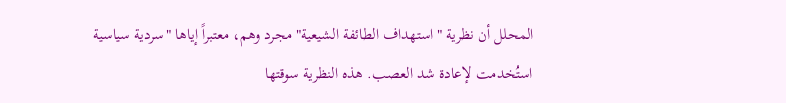المحلل أن نظرية "استهداف الطائفة الشيعية" مجرد وهم، معتبراً إياها "سردية سياسية استُخدمت لإعادة شد العصب. هذه النظرية سوقتها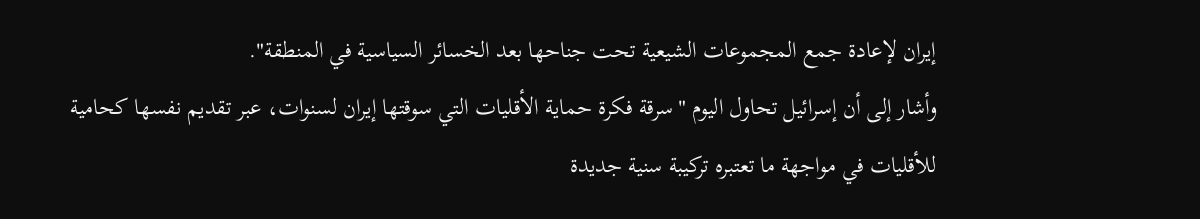إيران لإعادة جمع المجموعات الشيعية تحت جناحها بعد الخسائر السياسية في المنطقة".
وأشار إلى أن إسرائيل تحاول اليوم "سرقة فكرة حماية الأقليات التي سوقتها إيران لسنوات، عبر تقديم نفسها كحامية للأقليات في مواجهة ما تعتبره تركيبة سنية جديدة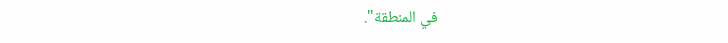في المنطقة".